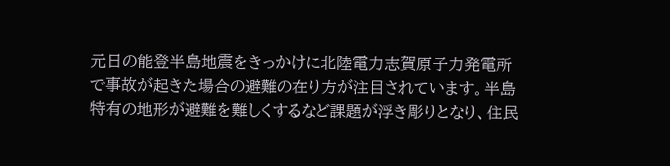元日の能登半島地震をきっかけに北陸電力志賀原子力発電所で事故が起きた場合の避難の在り方が注目されています。半島特有の地形が避難を難しくするなど課題が浮き彫りとなり、住民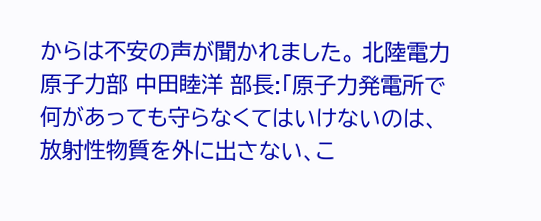からは不安の声が聞かれました。 北陸電力 原子力部 中田睦洋 部長:「原子力発電所で何があっても守らなくてはいけないのは、放射性物質を外に出さない、こ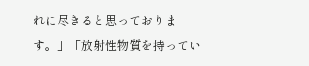れに尽きると思っております。」「放射性物質を持ってい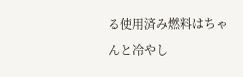る使用済み燃料はちゃんと冷やし